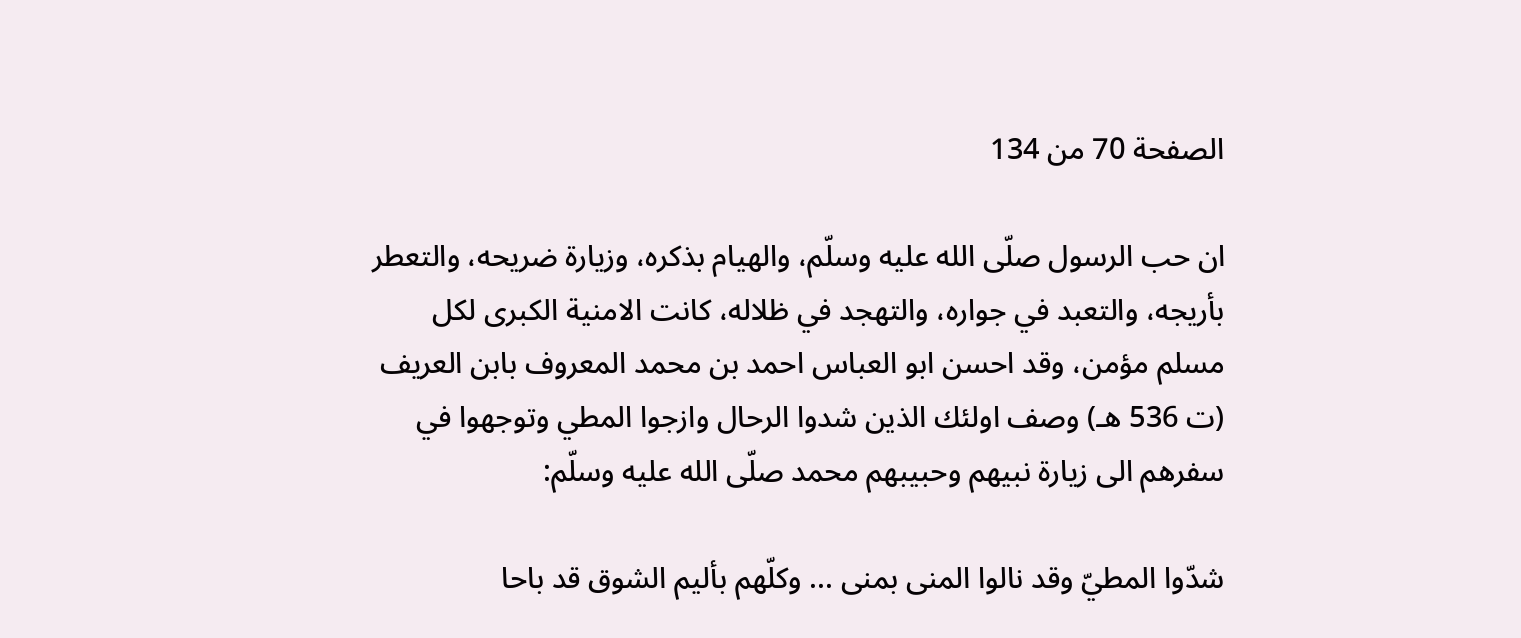الصفحة 70 من 134

ان حب الرسول صلّى الله عليه وسلّم، والهيام بذكره، وزيارة ضريحه، والتعطر بأريجه، والتعبد في جواره، والتهجد في ظلاله، كانت الامنية الكبرى لكل مسلم مؤمن، وقد احسن ابو العباس احمد بن محمد المعروف بابن العريف (ت 536 هـ) وصف اولئك الذين شدوا الرحال وازجوا المطي وتوجهوا في سفرهم الى زيارة نبيهم وحبيبهم محمد صلّى الله عليه وسلّم:

شدّوا المطيّ وقد نالوا المنى بمنى ... وكلّهم بأليم الشوق قد باحا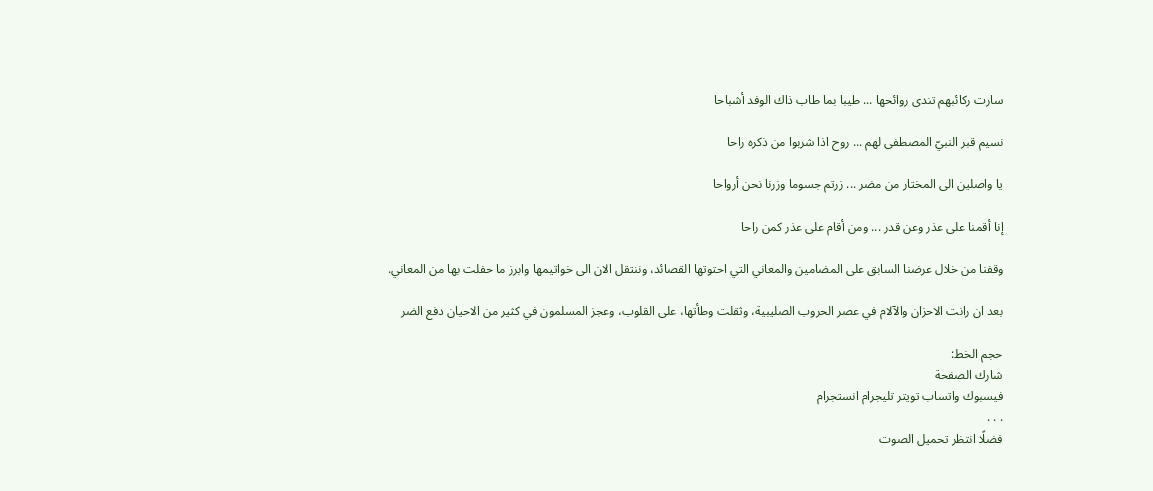سارت ركائبهم تندى روائحها ... طيبا بما طاب ذاك الوفد أشباحا

نسيم قبر النبيّ المصطفى لهم ... روح اذا شربوا من ذكره راحا

يا واصلين الى المختار من مضر ... زرتم جسوما وزرنا نحن أرواحا

إنا أقمنا على عذر وعن قدر ... ومن أقام على عذر كمن راحا

وقفنا من خلال عرضنا السابق على المضامين والمعاني التي احتوتها القصائد، وننتقل الان الى خواتيمها وابرز ما حفلت بها من المعاني.

بعد ان رانت الاحزان والآلام في عصر الحروب الصليبية، وثقلت وطأتها، على القلوب، وعجز المسلمون في كثير من الاحيان دفع الضر

حجم الخط:
شارك الصفحة
فيسبوك واتساب تويتر تليجرام انستجرام
. . .
فضلًا انتظر تحميل الصوت